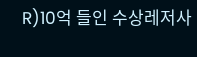R)10억 들인 수상레저사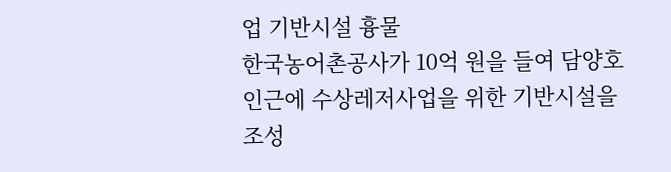업 기반시설 흉물
한국농어촌공사가 10억 원을 들여 담양호 인근에 수상레저사업을 위한 기반시설을 조성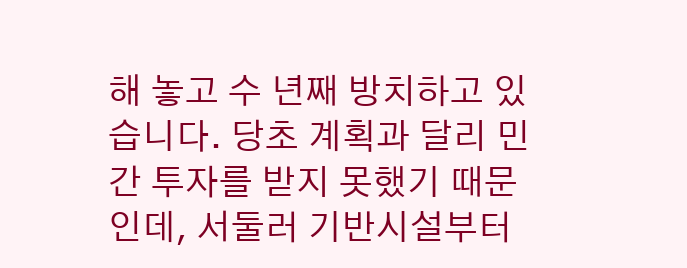해 놓고 수 년째 방치하고 있습니다. 당초 계획과 달리 민간 투자를 받지 못했기 때문인데, 서둘러 기반시설부터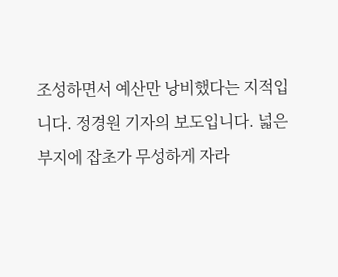조성하면서 예산만 낭비했다는 지적입니다. 정경원 기자의 보도입니다. 넓은 부지에 잡초가 무성하게 자라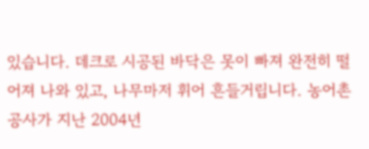있습니다. 데크로 시공된 바닥은 못이 빠져 완전히 떨어져 나와 있고, 나무마저 휘어 흔들거립니다. 농어촌공사가 지난 2004년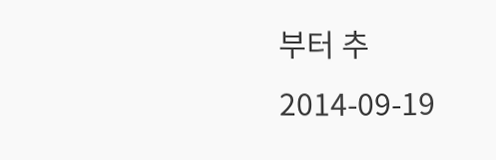부터 추
2014-09-19